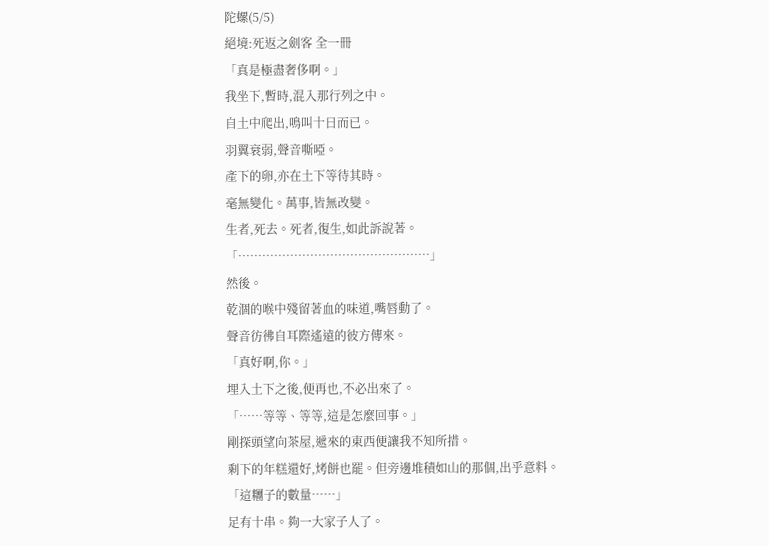陀螺(5/5)
絕境:死返之劍客 全一冊
「真是極盡奢侈啊。」
我坐下,暫時,混入那行列之中。
自土中爬出,鳴叫十日而已。
羽翼衰弱,聲音嘶啞。
產下的卵,亦在土下等待其時。
毫無變化。萬事,皆無改變。
生者,死去。死者,復生,如此訴說著。
「…………………………………………」
然後。
乾涸的喉中殘留著血的味道,嘴唇動了。
聲音彷彿自耳際遙遠的彼方傳來。
「真好啊,你。」
埋入土下之後,便再也,不必出來了。
「……等等、等等,這是怎麼回事。」
剛探頭望向茶屋,遞來的東西便讓我不知所措。
剩下的年糕還好,烤餅也罷。但旁邊堆積如山的那個,出乎意料。
「這糰子的數量……」
足有十串。夠一大家子人了。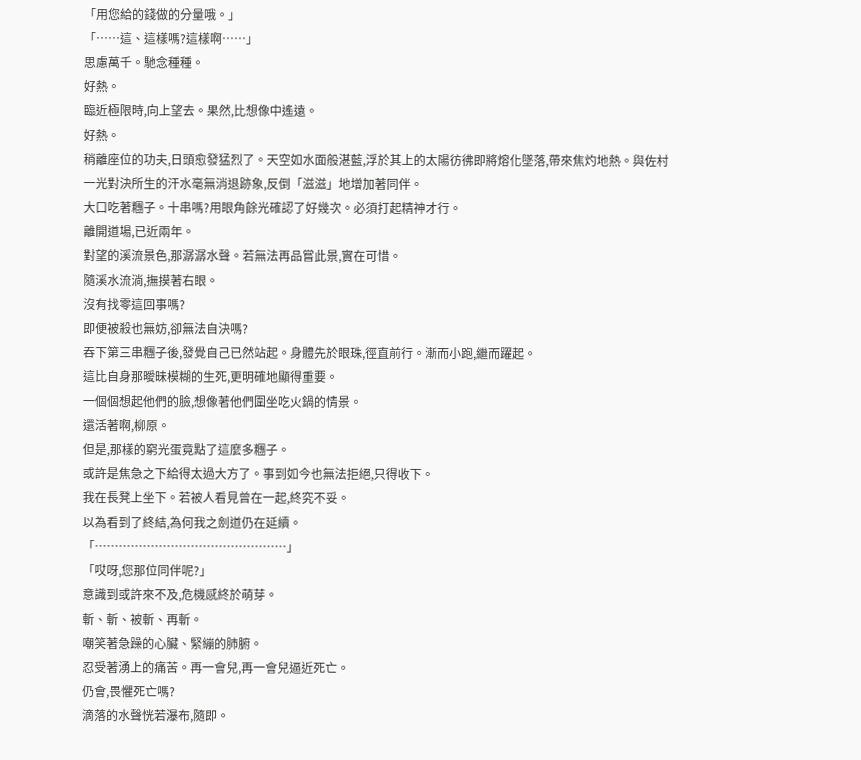「用您給的錢做的分量哦。」
「……這、這樣嗎?這樣啊……」
思慮萬千。馳念種種。
好熱。
臨近極限時,向上望去。果然,比想像中遙遠。
好熱。
稍離座位的功夫,日頭愈發猛烈了。天空如水面般湛藍,浮於其上的太陽彷彿即將熔化墜落,帶來焦灼地熱。與佐村一光對決所生的汗水毫無消退跡象,反倒「滋滋」地增加著同伴。
大口吃著糰子。十串嗎?用眼角餘光確認了好幾次。必須打起精神才行。
離開道場,已近兩年。
對望的溪流景色,那潺潺水聲。若無法再品嘗此景,實在可惜。
隨溪水流淌,撫摸著右眼。
沒有找零這回事嗎?
即便被殺也無妨,卻無法自決嗎?
吞下第三串糰子後,發覺自己已然站起。身體先於眼珠,徑直前行。漸而小跑,繼而躍起。
這比自身那曖昧模糊的生死,更明確地顯得重要。
一個個想起他們的臉,想像著他們圍坐吃火鍋的情景。
還活著啊,柳原。
但是,那樣的窮光蛋竟點了這麼多糰子。
或許是焦急之下給得太過大方了。事到如今也無法拒絕,只得收下。
我在長凳上坐下。若被人看見曾在一起,終究不妥。
以為看到了終結,為何我之劍道仍在延續。
「…………………………………………」
「哎呀,您那位同伴呢?」
意識到或許來不及,危機感終於萌芽。
斬、斬、被斬、再斬。
嘲笑著急躁的心臟、緊繃的肺腑。
忍受著湧上的痛苦。再一會兒,再一會兒逼近死亡。
仍會,畏懼死亡嗎?
滴落的水聲恍若瀑布,隨即。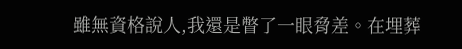雖無資格說人,我還是瞥了一眼脅差。在埋葬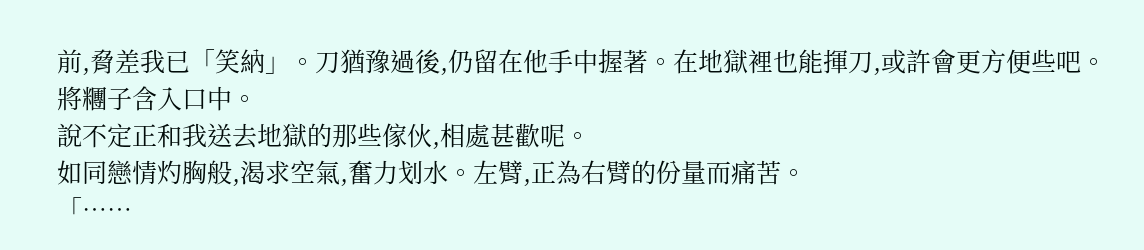前,脅差我已「笑納」。刀猶豫過後,仍留在他手中握著。在地獄裡也能揮刀,或許會更方便些吧。
將糰子含入口中。
說不定正和我送去地獄的那些傢伙,相處甚歡呢。
如同戀情灼胸般,渴求空氣,奮力划水。左臂,正為右臂的份量而痛苦。
「……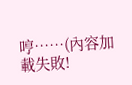哼……(內容加載失敗!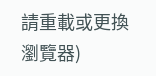請重載或更換瀏覽器)